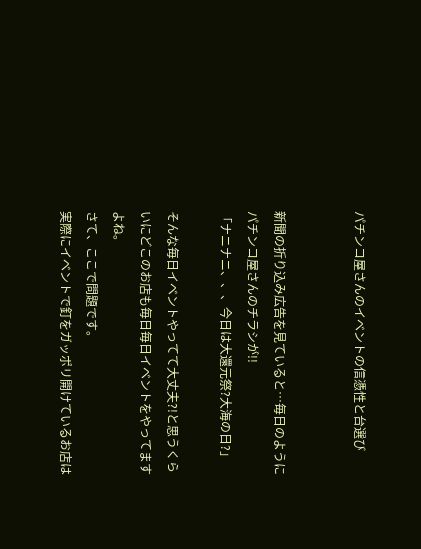パチンコ屋さんのイベントの信憑性と台選び


新聞の折り込み広告を見ていると…毎日のようにパチンコ屋さんのチラシが!!
「ナニナニ、、、今日は大還元祭?大海の日?」

そんな毎日イベントやってて大丈夫?!と思うくらいにどこのお店も毎日毎日イベントをやってますよね。
さて、ここで問題です。
実際にイベントで釘をガッポリ開けているお店は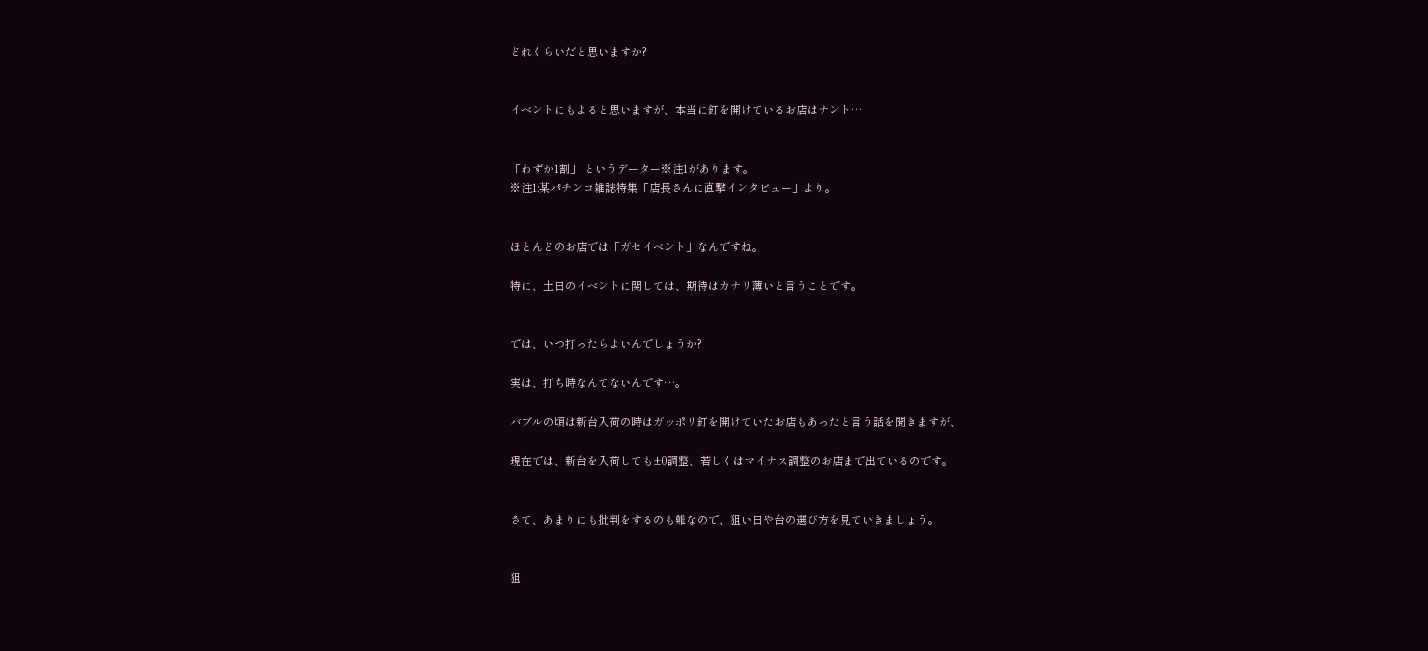どれくらいだと思いますか?


イベントにもよると思いますが、本当に釘を開けているお店はナント…


「わずか1割」 というデーター※注1があります。
※注1:某パチンコ雑誌特集「店長さんに直撃インタビュー」より。


ほとんどのお店では「ガセイベント」なんですね。

特に、土日のイベントに関しては、期待はカナリ薄いと言うことです。


では、いつ打ったらよいんでしょうか?

実は、打ち時なんてないんです…。

バブルの頃は新台入荷の時はガッポリ釘を開けていたお店もあったと言う話を聞きますが、

現在では、新台を入荷しても±0調整、若しくはマイナス調整のお店まで出ているのです。


さて、あまりにも批判をするのも難なので、狙い日や台の選び方を見ていきましょう。


狙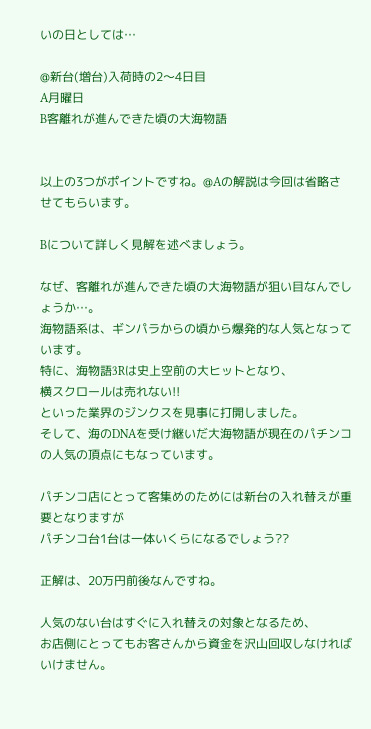いの日としては…

@新台(増台)入荷時の2〜4日目
A月曜日
B客離れが進んできた頃の大海物語


以上の3つがポイントですね。@Aの解説は今回は省略させてもらいます。

Bについて詳しく見解を述べましょう。

なぜ、客離れが進んできた頃の大海物語が狙い目なんでしょうか…。
海物語系は、ギンパラからの頃から爆発的な人気となっています。
特に、海物語3Rは史上空前の大ヒットとなり、
横スクロールは売れない!!
といった業界のジンクスを見事に打開しました。
そして、海のDNAを受け継いだ大海物語が現在のパチンコの人気の頂点にもなっています。

パチンコ店にとって客集めのためには新台の入れ替えが重要となりますが
パチンコ台1台は一体いくらになるでしょう??

正解は、20万円前後なんですね。

人気のない台はすぐに入れ替えの対象となるため、
お店側にとってもお客さんから資金を沢山回収しなければいけません。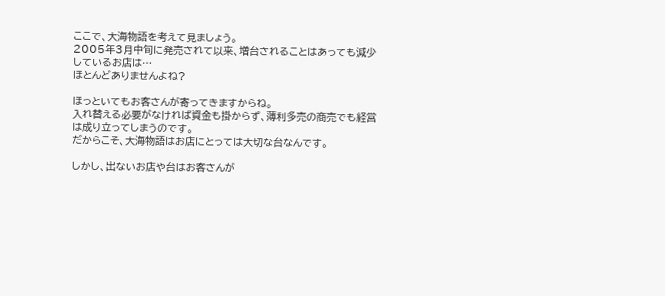ここで、大海物語を考えて見ましょう。
2005年3月中旬に発売されて以来、増台されることはあっても減少しているお店は…
ほとんどありませんよね?

ほっといてもお客さんが寄ってきますからね。
入れ替える必要がなければ資金も掛からず、薄利多売の商売でも経営は成り立ってしまうのです。
だからこそ、大海物語はお店にとっては大切な台なんです。

しかし、出ないお店や台はお客さんが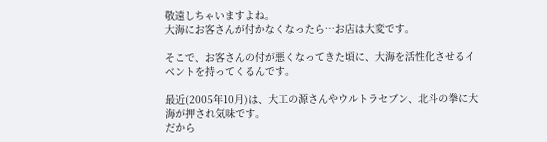敬遠しちゃいますよね。
大海にお客さんが付かなくなったら…お店は大変です。

そこで、お客さんの付が悪くなってきた頃に、大海を活性化させるイベントを持ってくるんです。

最近(2005年10月)は、大工の源さんやウルトラセブン、北斗の拳に大海が押され気味です。
だから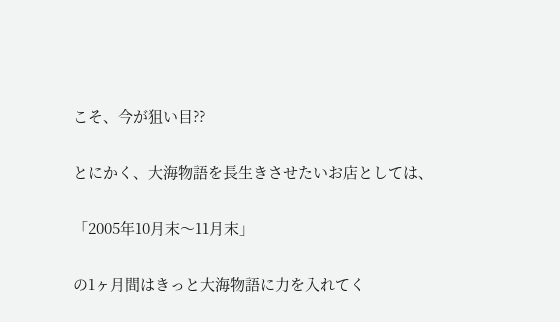こそ、今が狙い目??

とにかく、大海物語を長生きさせたいお店としては、

「2005年10月末〜11月末」

の1ヶ月間はきっと大海物語に力を入れてく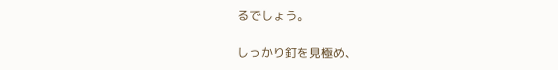るでしょう。

しっかり釘を見極め、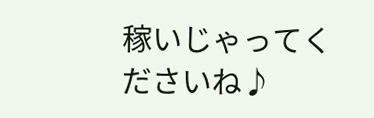稼いじゃってくださいね♪